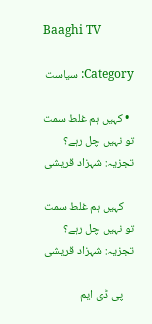Baaghi TV

Category: سیاست

  • کہیں ہم غلط سمت تو نہیں چل رہے؟ تجزیہ: شہزاد قریشی

    کہیں ہم غلط سمت تو نہیں چل رہے؟ تجزیہ: شہزاد قریشی

    پی ڈی ایم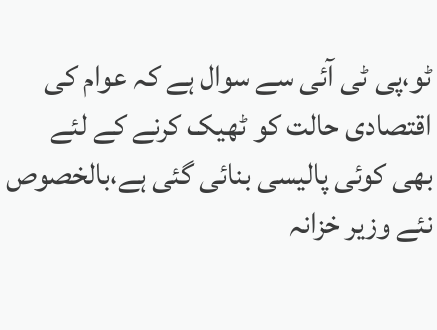ٹو،پی ٹی آئی سے سوال ہے کہ عوام کی اقتصادی حالت کو ٹھیک کرنے کے لئے بھی کوئی پالیسی بنائی گئی ہے،بالخصوص نئے وزیر خزانہ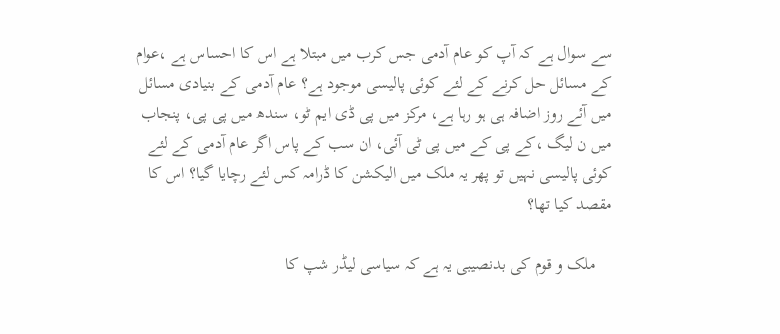سے سوال ہے کہ آپ کو عام آدمی جس کرب میں مبتلا ہے اس کا احساس ہے ،عوام کے مسائل حل کرنے کے لئے کوئی پالیسی موجود ہے؟ عام آدمی کے بنیادی مسائل میں آئے روز اضافہ ہی ہو رہا ہے، مرکز میں پی ڈی ایم ٹو، سندھ میں پی پی، پنجاب میں ن لیگ ،کے پی کے میں پی ٹی آئی، ان سب کے پاس اگر عام آدمی کے لئے کوئی پالیسی نہیں تو پھر یہ ملک میں الیکشن کا ڈرامہ کس لئے رچایا گیا؟ اس کا مقصد کیا تھا؟

    ملک و قوم کی بدنصیبی یہ ہے کہ سیاسی لیڈر شپ کا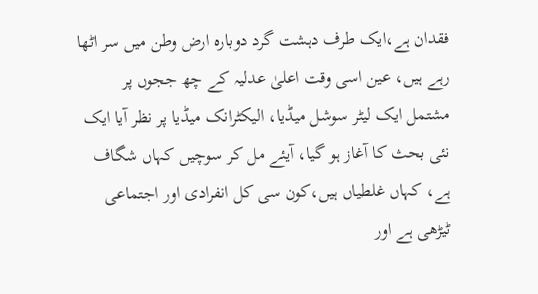فقدان ہے،ایک طرف دہشت گرد دوبارہ ارض وطن میں سر اٹھا رہے ہیں، عین اسی وقت اعلیٰ عدلیہ کے چھ ججوں پر مشتمل ایک لیٹر سوشل میڈیا، الیکٹرانک میڈیا پر نظر آیا ایک نئی بحث کا آغاز ہو گیا، آیئے مل کر سوچیں کہاں شگاف ہے، کہاں غلطیاں ہیں،کون سی کل انفرادی اور اجتماعی ٹیڑھی ہے اور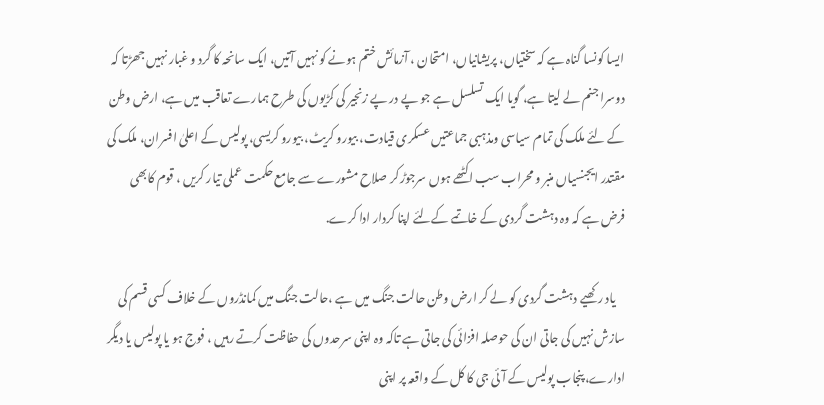ایسا کونسا گناہ ہے کہ سختیاں، پریشانیاں، امتحان ، آزمائش ختم ہونے کو نہیں آتیں، ایک سانحہ کا گرد و غبار نہیں جھڑتا کہ دوسرا جنم لے لیتا ہے، گویا ایک تسلسل ہے جو پے در پے زنجیر کی کڑیوں کی طرح ہمارے تعاقب میں ہے، ارض وطن کے لئے ملک کی تمام سیاسی ومذہبی جماعتیں عسکری قیادت، بیورو کریٹ، بیورو کریسی، پولیس کے اعلیٰ افسران، ملک کی مقتدر ایجنسیاں منبر و محراب سب اکٹھے ہوں سرجوڑ کر صلاح مشورے سے جامع حکمت عملی تیار کریں ، قوم کابھی فرض ہے کہ وہ دہشت گردی کے خاتمے کےلئے اپنا کردار ادا کرے.

    یاد رکھیے دہشت گردی کو لے کر ارض وطن حالت جنگ میں ہے ،حالت جنگ میں کمانڈروں کے خلاف کسی قسم کی سازش نہیں کی جاتی ان کی حوصلہ افزائی کی جاتی ہے تاکہ وہ اپنی سرحدوں کی حفاظت کرتے رہیں ، فوج ہو یا پولیس یا دیگر ادارے، پنجاب پولیس کے آئی جی کا کل کے واقعہ پر اپنی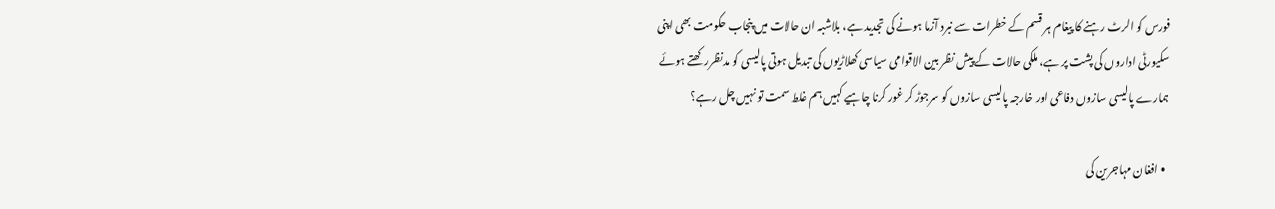فورس کو الرٹ رہنے کا پیغام ہر قسم کے خطرات سے نبرد آزما ہونے کی تجدید ہے، بلاشبہ ان حالات میں پنجاب حکومت بھی اپنی سکیورٹی اداروں کی پشت پر ہے، ملکی حالات کے پیش نظر بین الاقوامی سیاسی کھلاڑیوں کی تبدیل ہوتی پالیسی کو مدنظررکھتے ہوئے ہمارے پالیسی سازوں دفاعی اور خارجہ پالیسی سازوں کو سرجوڑ کر غور کرنا چاہیے کہیں ہم غلط سمت تو نہیں چل رہے؟

  • افغان مہاجرین کی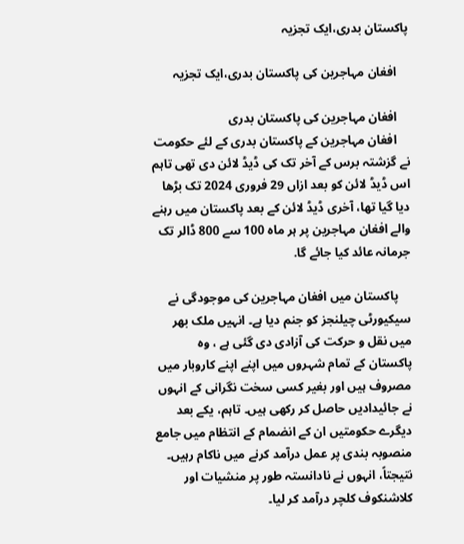پاکستان بدری،ایک تجزیہ

    افغان مہاجرین کی پاکستان بدری،ایک تجزیہ

    افغان مہاجرین کی پاکستان بدری
    افغان مہاجرین کے پاکستان بدری کے لئے حکومت نے گزشتہ برس کے آخر تک کی ڈیڈ لائن دی تھی تاہم اس ڈیڈ لائن کو بعد ازاں 29 فروری 2024 تک بڑھا دیا گیا تھا، آخری ڈیڈ لائن کے بعد پاکستان میں رہنے والے افغان مہاجرین پر ہر ماہ 100 سے 800 ڈالر تک جرمانہ عائد کیا جائے گا.

    پاکستان میں افغان مہاجرین کی موجودگی نے سیکیورٹی چیلنجز کو جنم دیا ہے۔ انہیں ملک بھر میں نقل و حرکت کی آزادی دی گئی ہے ، وہ پاکستان کے تمام شہروں میں اپنے اپنے کاروبار میں مصروف ہیں اور بغیر کسی سخت نگرانی کے انہوں نے جائیدادیں حاصل کر رکھی ہیں۔ تاہم، یکے بعد دیگرے حکومتیں ان کے انضمام کے انتظام میں جامع منصوبہ بندی پر عمل درآمد کرنے میں ناکام رہیں۔ نتیجتاً، انہوں نے نادانستہ طور پر منشیات اور کلاشنکوف کلچر درآمد کر لیا۔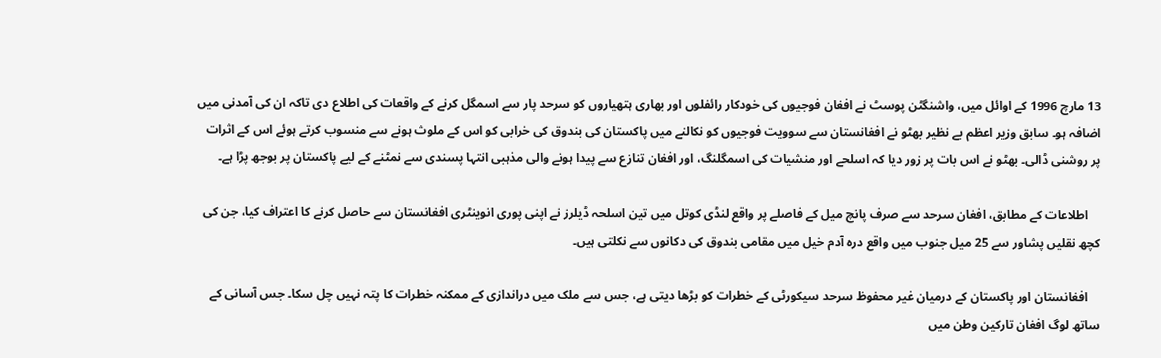13 مارچ 1996 کے اوائل میں، واشنگٹن پوسٹ نے افغان فوجیوں کی خودکار رائفلوں اور بھاری ہتھیاروں کو سرحد پار سے اسمگل کرنے کے واقعات کی اطلاع دی تاکہ ان کی آمدنی میں اضافہ ہو۔ سابق وزیر اعظم بے نظیر بھٹو نے افغانستان سے سوویت فوجیوں کو نکالنے میں پاکستان کی بندوق کی خرابی کو اس کے ملوث ہونے سے منسوب کرتے ہوئے اس کے اثرات پر روشنی ڈالی۔ بھٹو نے اس بات پر زور دیا کہ اسلحے اور منشیات کی اسمگلنگ، اور افغان تنازع سے پیدا ہونے والی مذہبی انتہا پسندی سے نمٹنے کے لیے پاکستان پر بوجھ پڑا ہے۔

    اطلاعات کے مطابق، افغان سرحد سے صرف پانچ میل کے فاصلے پر واقع لنڈی کوتل میں تین اسلحہ ڈیلرز نے اپنی پوری انوینٹری افغانستان سے حاصل کرنے کا اعتراف کیا، جن کی کچھ نقلیں پشاور سے 25 میل جنوب میں واقع درہ آدم خیل میں مقامی بندوق کی دکانوں سے نکلتی ہیں۔

    افغانستان اور پاکستان کے درمیان غیر محفوظ سرحد سیکورٹی کے خطرات کو بڑھا دیتی ہے، جس سے ملک میں دراندازی کے ممکنہ خطرات کا پتہ نہیں چل سکا۔ جس آسانی کے ساتھ لوگ افغان تارکین وطن میں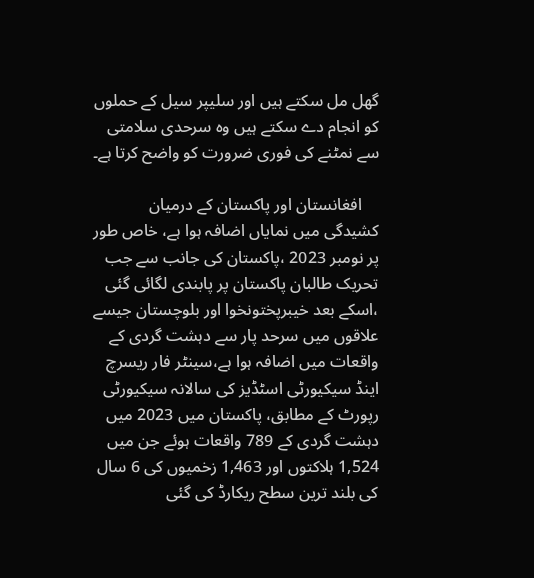گھل مل سکتے ہیں اور سلیپر سیل کے حملوں کو انجام دے سکتے ہیں وہ سرحدی سلامتی سے نمٹنے کی فوری ضرورت کو واضح کرتا ہے۔

    افغانستان اور پاکستان کے درمیان کشیدگی میں نمایاں اضافہ ہوا ہے، خاص طور پر نومبر 2023 ،پاکستان کی جانب سے جب تحریک طالبان پاکستان پر پابندی لگائی گئی ،اسکے بعد خیبرپختونخوا اور بلوچستان جیسے علاقوں میں سرحد پار سے دہشت گردی کے واقعات میں اضافہ ہوا ہے،سینٹر فار ریسرچ اینڈ سیکیورٹی اسٹڈیز کی سالانہ سیکیورٹی رپورٹ کے مطابق، پاکستان میں 2023 میں دہشت گردی کے 789 واقعات ہوئے جن میں 1,524 ہلاکتوں اور 1,463 زخمیوں کی 6 سال کی بلند ترین سطح ریکارڈ کی گئی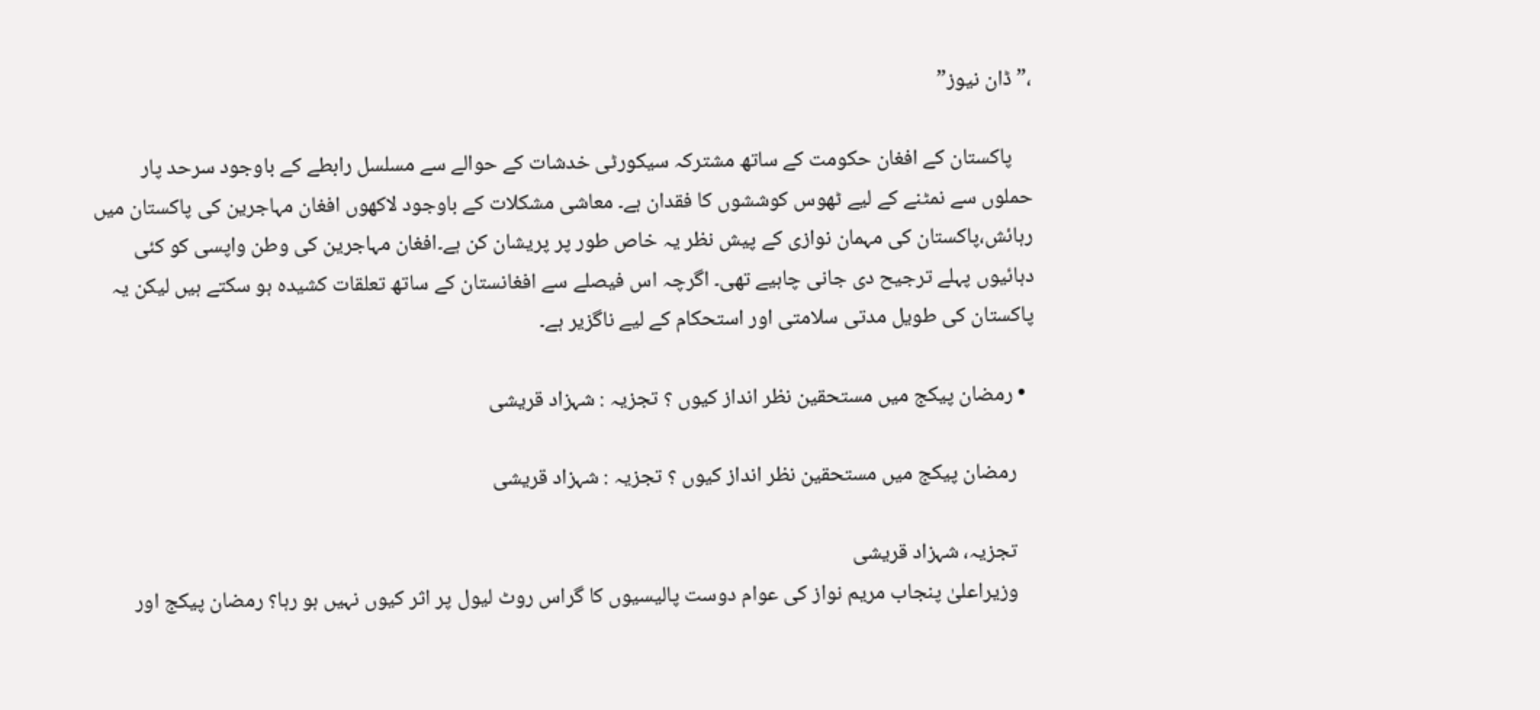،”ڈان نیوز”

    پاکستان کے افغان حکومت کے ساتھ مشترکہ سیکورٹی خدشات کے حوالے سے مسلسل رابطے کے باوجود سرحد پار حملوں سے نمٹنے کے لیے ٹھوس کوششوں کا فقدان ہے۔ معاشی مشکلات کے باوجود لاکھوں افغان مہاجرین کی پاکستان میں رہائش،پاکستان کی مہمان نوازی کے پیش نظر یہ خاص طور پر پریشان کن ہے۔افغان مہاجرین کی وطن واپسی کو کئی دہائیوں پہلے ترجیح دی جانی چاہیے تھی۔ اگرچہ اس فیصلے سے افغانستان کے ساتھ تعلقات کشیدہ ہو سکتے ہیں لیکن یہ پاکستان کی طویل مدتی سلامتی اور استحکام کے لیے ناگزیر ہے۔

  • رمضان پیکج میں مستحقین نظر انداز کیوں ؟ تجزیہ : شہزاد قریشی

    رمضان پیکج میں مستحقین نظر انداز کیوں ؟ تجزیہ : شہزاد قریشی

    تجزیہ، شہزاد قریشی
    وزیراعلیٰ پنجاب مریم نواز کی عوام دوست پالیسیوں کا گراس روٹ لیول پر اثر کیوں نہیں ہو رہا؟ رمضان پیکج اور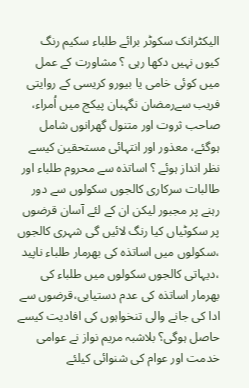الیکٹرانک سکوٹر برائے طلباء سکیم رنگ کیوں نہیں دکھا رہی ؟ مشاورت کے عمل میں کوئی خامی یا بیورو کریسی کے روایتی فریب سےرمضان نگہبان پیکج میں اُمراء، صاحب ثروت اور متنول گھرانوں شامل ہوگئے، معذور اور انتہائی مستحقین کیسے نظر انداز ہوئے ؟ اساتذہ سے محروم طلباء اور طالبات سرکاری کالجوں سکولوں سے دور رہنے پر مجبور لیکن ان کے لئے آسان قرضوں پر سکوٹیاں کیا رنگ لائیں گی شہری کالجوں ،سکولوں میں اساتذہ کی بھرمار طلباء ناپید ،دیہاتی کالجوں سکولوں میں طلباء کی بھرمار اساتذہ کی عدم دستیابی،قرضوں سے ادا کی جانے والی تنخواہوں کی افادیت کیسے حاصل ہوگی؟ بلاشبہ مریم نواز نے عوامی خدمت اور عوام کی شنوائی کیلئے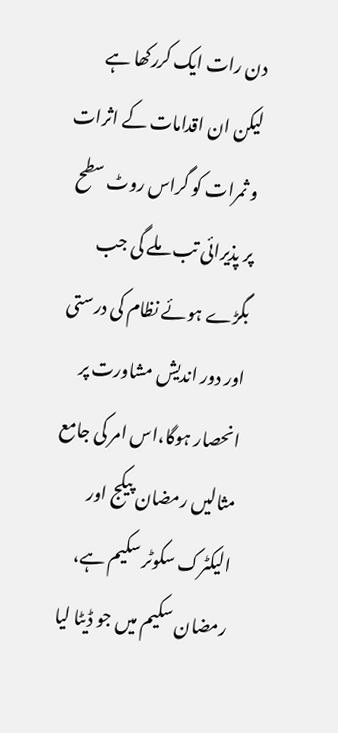دن رات ایک کررکھا ہے لیکن ان اقدامات کے اثرات و ثمرات کو گراس روٹ سطح پر پذیرائی تب ملے گی جب بگڑے ہوئے نظام کی درستی اور دور اندیش مشاورت پر انحصار ہوگا،اس امر کی جامع مثالیں رمضان پیکج اور الیکٹرک سکوٹر سکیم ہے، رمضان سکیم میں جو ڈیٹا لیا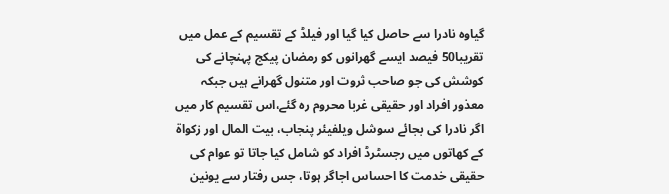گیاوہ نادرا سے حاصل کیا گیا اور فیلڈ کے تقسیم کے عمل میں تقریبا50 فیصد ایسے گھرانوں کو رمضان پیکج پہنچانے کی کوشش کی جو صاحب ثروت اور متنول گھرانے ہیں جبکہ معذور افراد اور حقیقی غربا محروم رہ گئے،اس تقسیم کار میں اگر نادرا کی بجائے سوشل ویلفیئر پنجاب، بیت المال اور زکواة کے کھاتوں میں رجسٹرڈ افراد کو شامل کیا جاتا تو عوام کی حقیقی خدمت کا احساس اجاگر ہوتا، جس رفتار سے یونین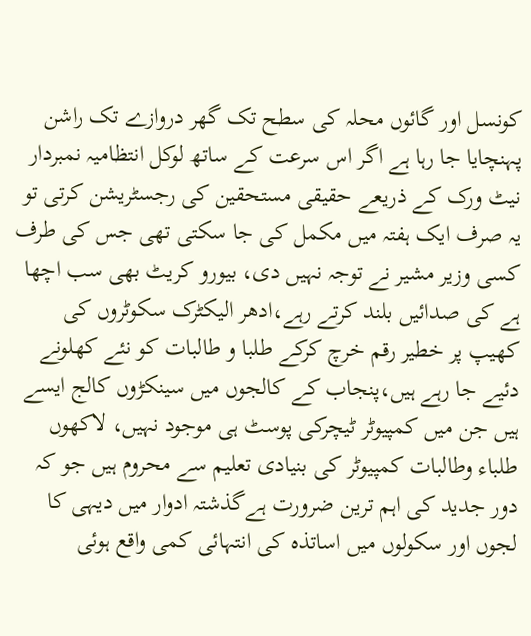کونسل اور گائوں محلہ کی سطح تک گھر دروازے تک راشن پہنچایا جا رہا ہے اگر اس سرعت کے ساتھ لوکل انتظامیہ نمبردار نیٹ ورک کے ذریعے حقیقی مستحقین کی رجسٹریشن کرتی تو یہ صرف ایک ہفتہ میں مکمل کی جا سکتی تھی جس کی طرف کسی وزیر مشیر نے توجہ نہیں دی، بیورو کریٹ بھی سب اچھا ہے کی صدائیں بلند کرتے رہے،ادھر الیکٹرک سکوٹروں کی کھیپ پر خطیر رقم خرچ کرکے طلبا و طالبات کو نئے کھلونے دئیے جا رہے ہیں،پنجاب کے کالجوں میں سینکڑوں کالج ایسے ہیں جن میں کمپیوٹر ٹیچرکی پوسٹ ہی موجود نہیں، لاکھوں طلباء وطالبات کمپیوٹر کی بنیادی تعلیم سے محروم ہیں جو کہ دور جدید کی اہم ترین ضرورت ہےگذشتہ ادوار میں دیہی کا لجوں اور سکولوں میں اساتذہ کی انتہائی کمی واقع ہوئی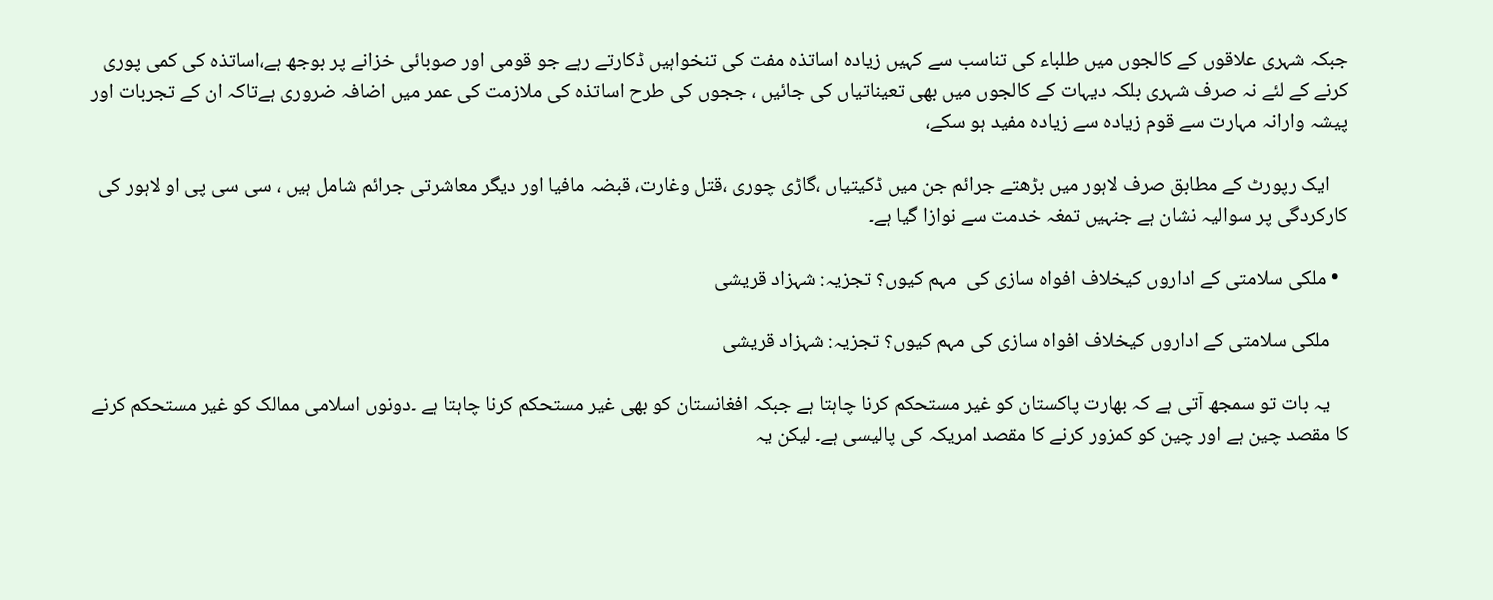جبکہ شہری علاقوں کے کالجوں میں طلباء کی تناسب سے کہیں زیادہ اساتذہ مفت کی تنخواہیں ڈکارتے رہے جو قومی اور صوبائی خزانے پر بوجھ ہے،اساتذہ کی کمی پوری کرنے کے لئے نہ صرف شہری بلکہ دیہات کے کالجوں میں بھی تعیناتیاں کی جائیں ، ججوں کی طرح اساتذہ کی ملازمت کی عمر میں اضافہ ضروری ہےتاکہ ان کے تجربات اور پیشہ وارانہ مہارت سے قوم زیادہ سے زیادہ مفید ہو سکے،

    ایک رپورٹ کے مطابق صرف لاہور میں بڑھتے جرائم جن میں ڈکیتیاں ،گاڑی چوری ،قتل وغارت، قبضہ مافیا اور دیگر معاشرتی جرائم شامل ہیں ، سی سی پی او لاہور کی کارکردگی پر سوالیہ نشان ہے جنہیں تمغہ خدمت سے نوازا گیا ہے۔

  • ملکی سلامتی کے اداروں کیخلاف افواہ سازی کی  مہم کیوں؟ تجزیہ: شہزاد قریشی

    ملکی سلامتی کے اداروں کیخلاف افواہ سازی کی مہم کیوں؟ تجزیہ: شہزاد قریشی

    یہ بات تو سمجھ آتی ہے کہ بھارت پاکستان کو غیر مستحکم کرنا چاہتا ہے جبکہ افغانستان کو بھی غیر مستحکم کرنا چاہتا ہے ۔دونوں اسلامی ممالک کو غیر مستحکم کرنے کا مقصد چین ہے اور چین کو کمزور کرنے کا مقصد امریکہ کی پالیسی ہے۔ لیکن یہ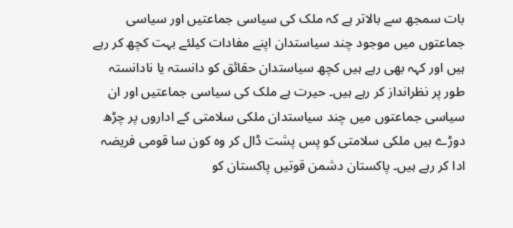بات سمجھ سے بالاتر ہے کہ ملک کی سیاسی جماعتیں اور سیاسی جماعتوں میں موجود چند سیاستدان اپنے مفادات کیلئے بہت کچھ کر رہے ہیں اور کہہ بھی رہے ہیں کچھ سیاستدان حقائق کو دانستہ یا نادانستہ طور پر نظرانداز کر رہے ہیں۔ حیرت ہے ملک کی سیاسی جماعتیں اور ان سیاسی جماعتوں میں چند سیاستدان ملکی سلامتی کے اداروں پر چڑھ دوڑے ہیں ملکی سلامتی کو پس پشت ڈال کر وہ کون سا قومی فریضہ ادا کر رہے ہیں۔ پاکستان دشمن قوتیں پاکستان کو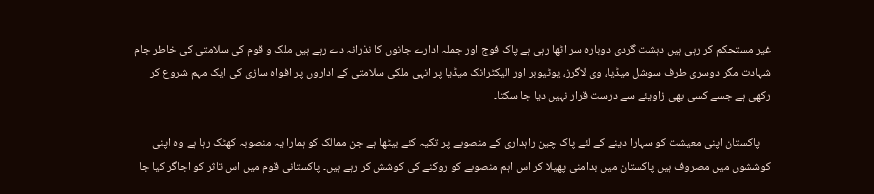غیر مستحکم کر رہی ہیں دہشت گردی دوبارہ سر اٹھا رہی ہے پاک فوج اور جملہ ادارے جانوں کا نذرانہ دے رہے ہیں ملک و قوم کی سلامتی کی خاطر جام شہادت مگر دوسری طرف سوشل میڈیا، وی لاگرز، یوٹیوبر اور الیکٹرانک میڈیا پر انہی ملکی سلامتی کے اداروں پر افواہ سازی کی ایک مہم شروع کر رکھی ہے جسے کسی بھی زاویئے سے درست قرار نہیں دیا جا سکتا۔

    پاکستان اپنی معیشت کو سہارا دینے کے لئے پاک چین راہداری کے منصوبے پر تکیہ کئے بیٹھا ہے جن ممالک کو ہمارا یہ منصوبہ کھٹک رہا ہے وہ اپنی کوششوں میں مصروف ہیں پاکستان میں بدامنی پھیلا کر اس اہم منصوبے کو روکنے کی کوشش کر رہے ہیں۔ پاکستانی قوم میں اس تاثر کو اجاگر کیا جا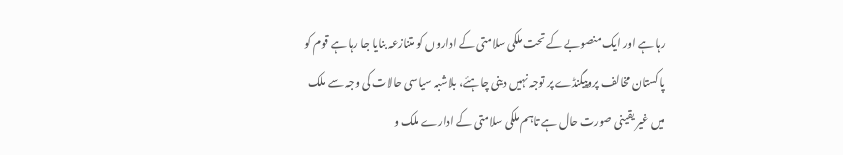رہا ہے اور ایک منصوبے کے تحت ملکی سلامتی کے اداروں کو متنازعہ بنایا جا رہا ہے قوم کو پاکستان مخالف پروپیگنڈے پر توجہ نہیں دینی چاہئے، بلاشبہ سیاسی حالات کی وجہ سے ملک میں غیر یقینی صورت حال ہے تاہم ملکی سلامتی کے ادارے ملک و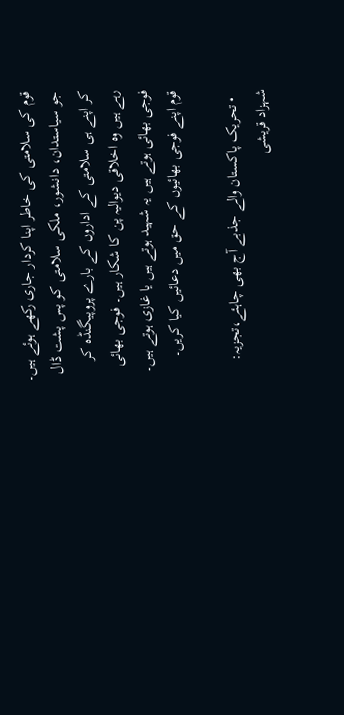قوم کی سلامتی کی خاطر اپنا کردار جاری رکھے ہوئے ہیں۔ جو سیاستدان، دانشور، ملکی سلامتی کو پس پشت ڈال کر اپنے ہی سلامتی کے اداروں کے بارے پروپیگنڈہ کر رہے ہیں وہ اخلاقی دیوالیہ پن کا شکار ہیں۔ فوجی بھائی فوجی بھائی ہوتے ہیں یہ شہید ہوتے ہیں یا غازی ہوتے ہیں۔ قوم اپنے فوجی بھائیوں کے حق میں دعائیں کیا کریں۔

  • تحریک پاکستان والے جذبے آج بھی چاہئے،تجزیہ: شہزاد قریشی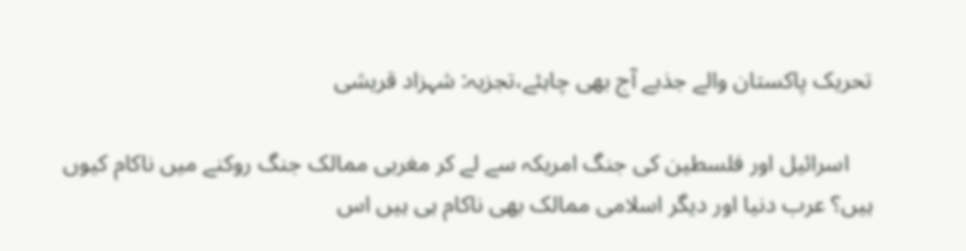تحریک پاکستان والے جذبے آج بھی چاہئے،تجزیہ: شہزاد قریشی

    اسرائیل اور فلسطین کی جنگ امریکہ سے لے کر مغربی ممالک جنگ روکنے میں ناکام کیوں ہیں؟ عرب دنیا اور دیگر اسلامی ممالک بھی ناکام ہی ہیں اس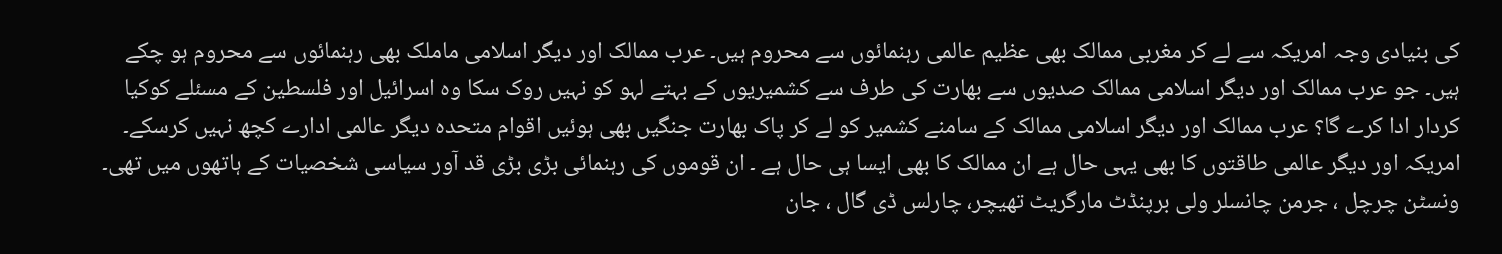کی بنیادی وجہ امریکہ سے لے کر مغربی ممالک بھی عظیم عالمی رہنمائوں سے محروم ہیں۔ عرب ممالک اور دیگر اسلامی ماملک بھی رہنمائوں سے محروم ہو چکے ہیں۔ جو عرب ممالک اور دیگر اسلامی ممالک صدیوں سے بھارت کی طرف سے کشمیریوں کے بہتے لہو کو نہیں روک سکا وہ اسرائیل اور فلسطین کے مسئلے کوکیا کردار ادا کرے گا؟ عرب ممالک اور دیگر اسلامی ممالک کے سامنے کشمیر کو لے کر پاک بھارت جنگیں بھی ہوئیں اقوام متحدہ دیگر عالمی ادارے کچھ نہیں کرسکے۔ امریکہ اور دیگر عالمی طاقتوں کا بھی یہی حال ہے ان ممالک کا بھی ایسا ہی حال ہے ۔ ان قوموں کی رہنمائی بڑی بڑی قد آور سیاسی شخصیات کے ہاتھوں میں تھی۔ ونسٹن چرچل ، جرمن چانسلر ولی برپنڈٹ مارگریٹ تھیچر، چارلس ڈی گال ، جان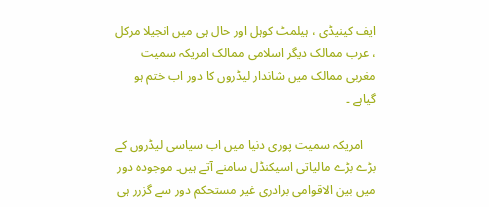ایف کینیڈی ، ہیلمٹ کوہل اور حال ہی میں انجیلا مرکل ، عرب ممالک دیگر اسلامی ممالک امریکہ سمیت مغربی ممالک میں شاندار لیڈروں کا دور اب ختم ہو گیاہے ۔

    امریکہ سمیت پوری دنیا میں اب سیاسی لیڈروں کے بڑے بڑے مالیاتی اسیکنڈل سامنے آتے ہیں۔ موجودہ دور میں بین الاقوامی برادری غیر مستحکم دور سے گزرر ہی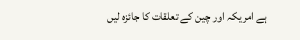ہے امریکہ اور چین کے تعلقات کا جائزہ لیں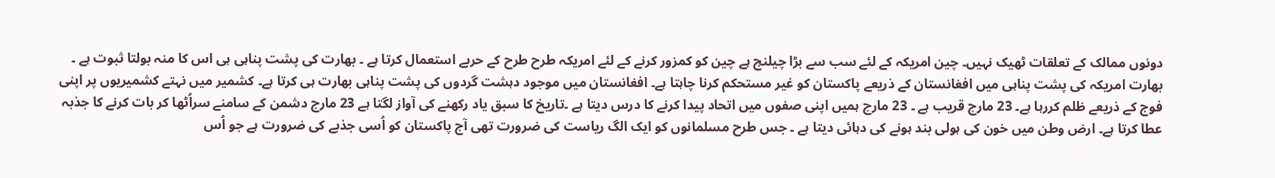دونوں ممالک کے تعلقات ٹھیک نہیں۔ چین امریکہ کے لئے سب سے بڑا چیلنج ہے چین کو کمزور کرنے کے لئے امریکہ طرح طرح کے حربے استعمال کرتا ہے ۔ بھارت کی پشت پناہی ہی اس کا منہ بولتا ثبوت ہے ۔ بھارت امریکہ کی پشت پناہی میں افغانستان کے ذریعے پاکستان کو غیر مستحکم کرنا چاہتا ہے۔ افغانستان میں موجود دہشت گردوں کی پشت پناہی بھارت ہی کرتا ہے۔ کشمیر میں نہتے کشمیریوں پر اپنی فوج کے ذریعے ظلم کررہا ہے۔ 23 مارچ قریب ہے ۔ 23 مارچ ہمیں اپنی صفوں میں اتحاد پیدا کرنے کا درس دیتا ہے ۔تاریخ کا سبق یاد رکھنے کی آواز لگتا ہے 23 مارچ دشمن کے سامنے سراُٹھا کر بات کرنے کا جذبہ عطا کرتا ہے۔ ارض وطن میں خون کی ہولی بند ہونے کی دہائی دیتا ہے ۔ جس طرح مسلمانوں کو ایک الگ ریاست کی ضرورت تھی آج پاکستان کو اُسی جذبے کی ضرورت ہے جو اُس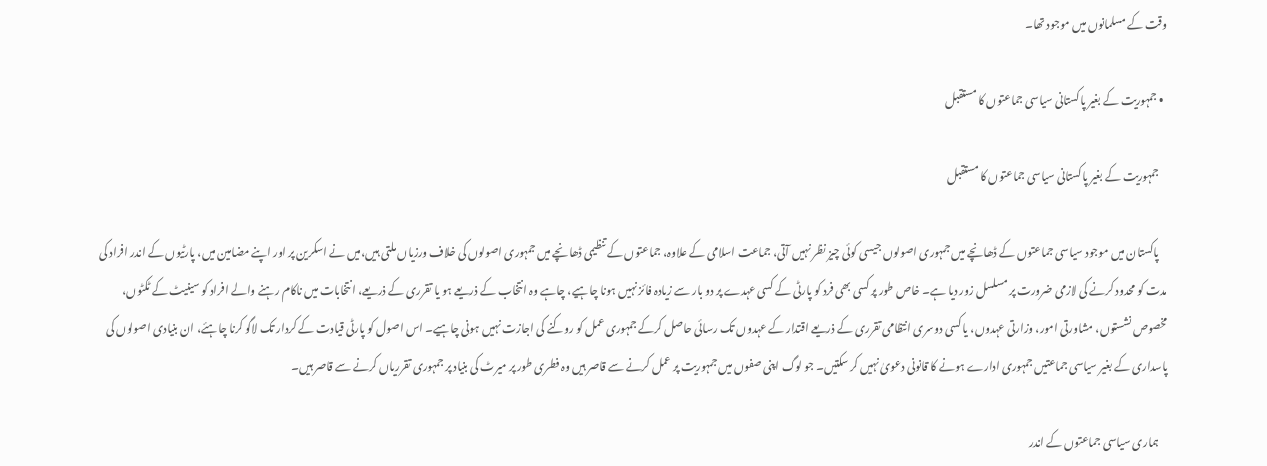وقت کے مسلمانوں میں موجود تھا۔

  • جمہوریت کے بغیر پاکستانی سیاسی جماعتوں کا مستقبل

    جمہوریت کے بغیر پاکستانی سیاسی جماعتوں کا مستقبل

    پاکستان میں موجود سیاسی جماعتوں کے ڈھانچے میں جمہوری اصولوں جیسی کوئی چیز نظر نہیں آتی، جماعت اسلامی کے علاوہ، جماعتوں کے تنظیمی ڈھانچے میں جمہوری اصولوں کی خلاف ورزیاں ملتی ہیں،میں نے اسکرین پر اور اپنے مضامین میں، پارٹیوں کے اندر افراد کی مدت کو محدود کرنے کی لازمی ضرورت پر مسلسل زور دیا ہے۔ خاص طور پر کسی بھی فرد کو پارٹی کے کسی عہدے پر دو بار سے زیادہ فائز نہیں ہونا چاہیے، چاہے وہ انتخاب کے ذریعے ہو یا تقرری کے ذریعے، انتخابات میں ناکام رہنے والے افراد کو سینیٹ کے ٹکٹوں، مخصوص نشستوں، مشاورتی امور، وزارتی عہدوں، یا کسی دوسری انتظامی تقرری کے ذریعے اقتدار کے عہدوں تک رسائی حاصل کرکے جمہوری عمل کو روکنے کی اجازت نہیں ہونی چاہیے۔ اس اصول کو پارٹی قیادت کے کردار تک لاگو کرنا چاہئے، ان بنیادی اصولوں کی پاسداری کے بغیر سیاسی جماعتیں جمہوری ادارے ہونے کا قانونی دعویٰ نہیں کر سکتیں۔ جو لوگ اپنی صفوں میں جمہوریت پر عمل کرنے سے قاصر ہیں وہ فطری طور پر میرٹ کی بنیاد پر جمہوری تقرریاں کرنے سے قاصر ہیں۔

    ہماری سیاسی جماعتوں کے اندر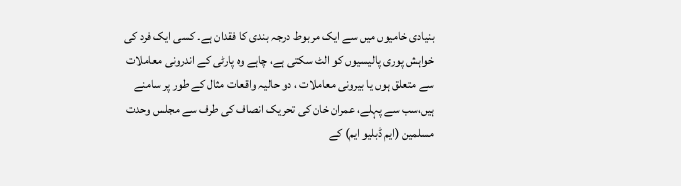بنیادی خامیوں میں سے ایک مربوط درجہ بندی کا فقدان ہے۔ کسی ایک فرد کی خواہش پوری پالیسیوں کو الٹ سکتی ہے، چاہے وہ پارٹی کے اندرونی معاملات سے متعلق ہوں یا بیرونی معاملات ، دو حالیہ واقعات مثال کے طور پر سامنے ہیں،سب سے پہلے، عمران خان کی تحریک انصاف کی طرف سے مجلس وحدت مسلمین (ایم ڈبلیو ایم) کے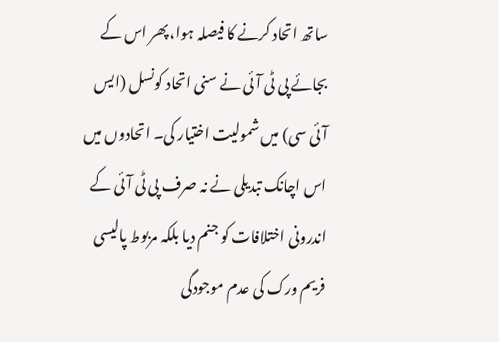ساتھ اتحاد کرنے کا فیصلہ ہوا، پھر اس کے بجائے پی ٹی آئی نے سنی اتحاد کونسل (ایس آئی سی) میں شمولیت اختیار کی۔ اتحادوں میں اس اچانک تبدیلی نے نہ صرف پی ٹی آئی کے اندرونی اختلافات کو جنم دیا بلکہ مربوط پالیسی فریم ورک کی عدم موجودگی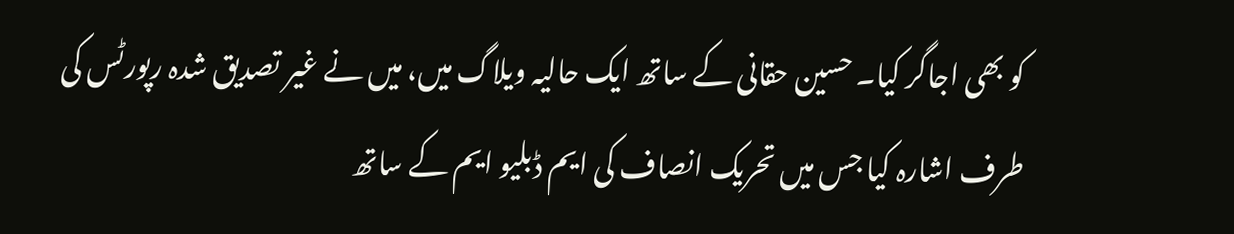کو بھی اجاگر کیا۔ حسین حقانی کے ساتھ ایک حالیہ ویلاگ میں، میں نے غیر تصدیق شدہ رپورٹس کی طرف اشارہ کیا جس میں تحریک انصاف کی ایم ڈبلیو ایم کے ساتھ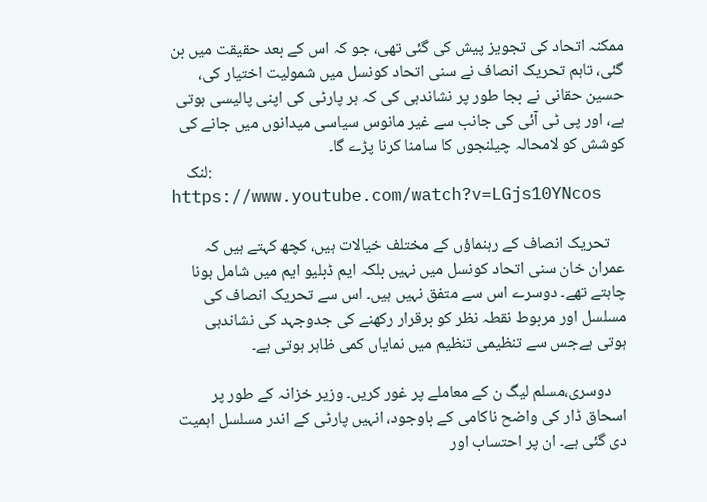ممکنہ اتحاد کی تجویز پیش کی گئی تھی، جو کہ اس کے بعد حقیقت میں بن گئی، تاہم تحریک انصاف نے سنی اتحاد کونسل میں شمولیت اختیار کی، حسین حقانی نے بجا طور پر نشاندہی کی کہ ہر پارٹی کی اپنی پالیسی ہوتی ہے، اور پی ٹی آئی کی جانب سے غیر مانوس سیاسی میدانوں میں جانے کی کوشش کو لامحالہ چیلنجوں کا سامنا کرنا پڑے گا۔
    لنک: https://www.youtube.com/watch?v=LGjs10YNcos

    تحریک انصاف کے رہنماؤں کے مختلف خیالات ہیں، کچھ کہتے ہیں کہ عمران خان سنی اتحاد کونسل میں نہیں بلکہ ایم ڈبلیو ایم میں شامل ہونا چاہتے تھے۔ دوسرے اس سے متفق نہیں ہیں۔ اس سے تحریک انصاف کی مسلسل اور مربوط نقطہ نظر کو برقرار رکھنے کی جدوجہد کی نشاندہی ہوتی ہےجس سے تنظیمی تنظیم میں نمایاں کمی ظاہر ہوتی ہے۔

    دوسری،مسلم لیگ ن کے معاملے پر غور کریں۔ وزیر خزانہ کے طور پر اسحاق ڈار کی واضح ناکامی کے باوجود، انہیں پارٹی کے اندر مسلسل اہمیت دی گئی ہے۔ ان پر احتساب اور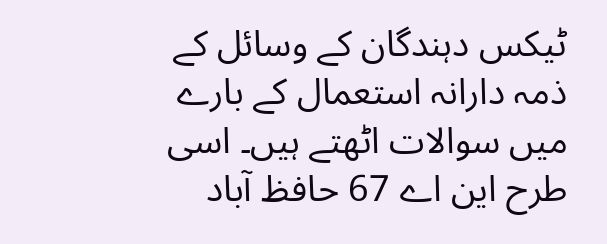ٹیکس دہندگان کے وسائل کے ذمہ دارانہ استعمال کے بارے میں سوالات اٹھتے ہیں۔ اسی طرح این اے 67 حافظ آباد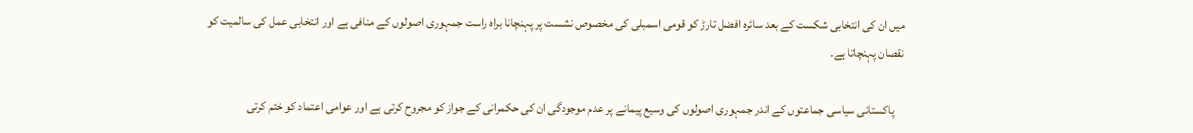میں ان کی انتخابی شکست کے بعد سائرہ افضل تارڑ کو قومی اسمبلی کی مخصوص نشست پر پہنچانا براہ راست جمہوری اصولوں کے منافی ہے اور انتخابی عمل کی سالمیت کو نقصان پہنچاتا ہے۔

    پاکستانی سیاسی جماعتوں کے اندر جمہوری اصولوں کی وسیع پیمانے پر عدم موجودگی ان کی حکمرانی کے جواز کو مجروح کرتی ہے اور عوامی اعتماد کو ختم کرتی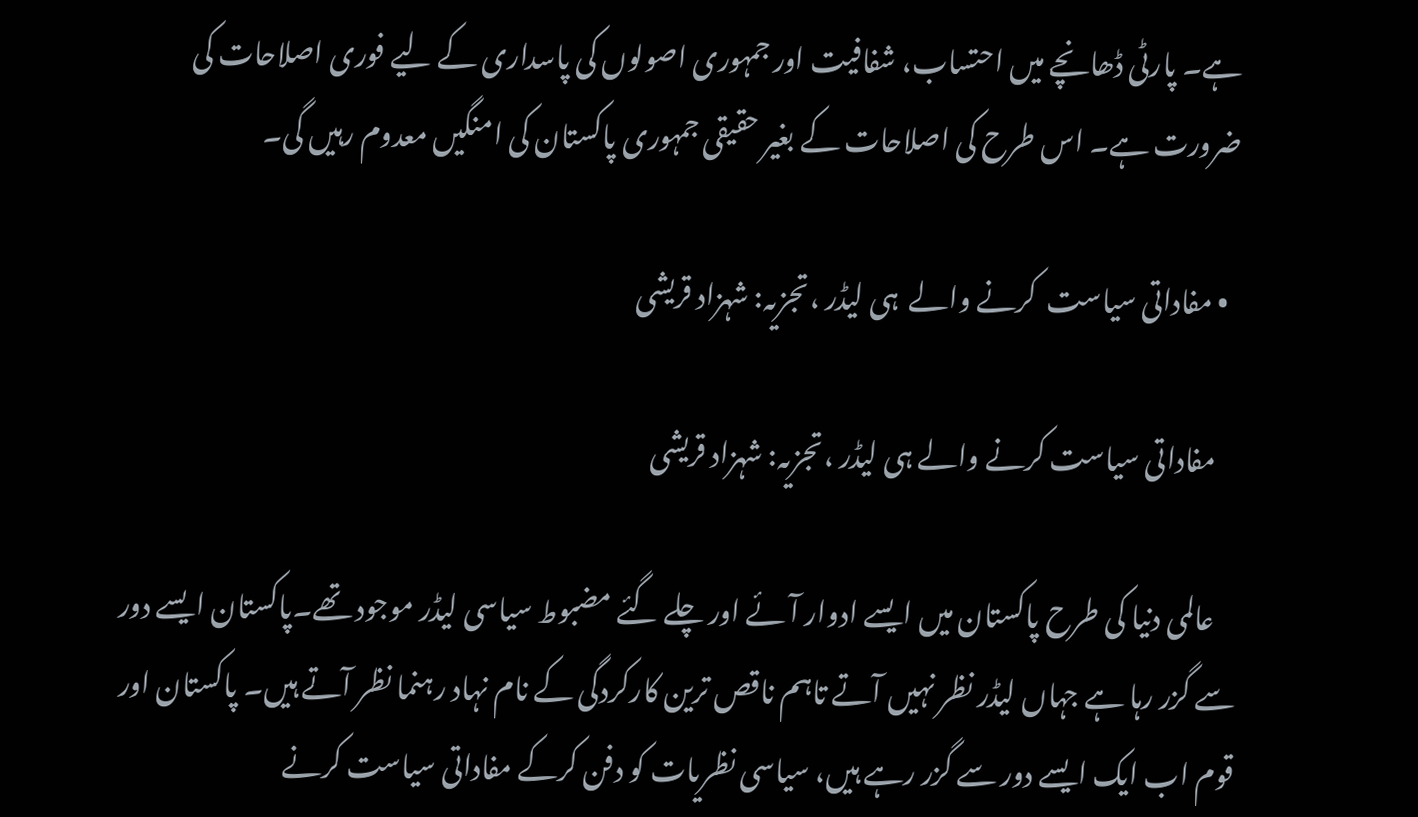ہے۔ پارٹی ڈھانچے میں احتساب، شفافیت اور جمہوری اصولوں کی پاسداری کے لیے فوری اصلاحات کی ضرورت ہے۔ اس طرح کی اصلاحات کے بغیر حقیقی جمہوری پاکستان کی امنگیں معدوم رہیں گی۔

  • مفاداتی سیاست  کرنے والے  ہی لیڈر ،تجزیہ: شہزاد قریشی

    مفاداتی سیاست کرنے والے ہی لیڈر ،تجزیہ: شہزاد قریشی

    عالمی دنیا کی طرح پاکستان میں ایسے ادوار آئے اور چلے گئے مضبوط سیاسی لیڈر موجود تھے۔پاکستان ایسے دور سے گزر رہا ہے جہاں لیڈر نظر نہیں آتے تاہم ناقص ترین کارکردگی کے نام نہاد رہنما نظر آتے ہیں۔ پاکستان اور قوم اب ایک ایسے دور سے گزر رہے ہیں، سیاسی نظریات کو دفن کرکے مفاداتی سیاست کرنے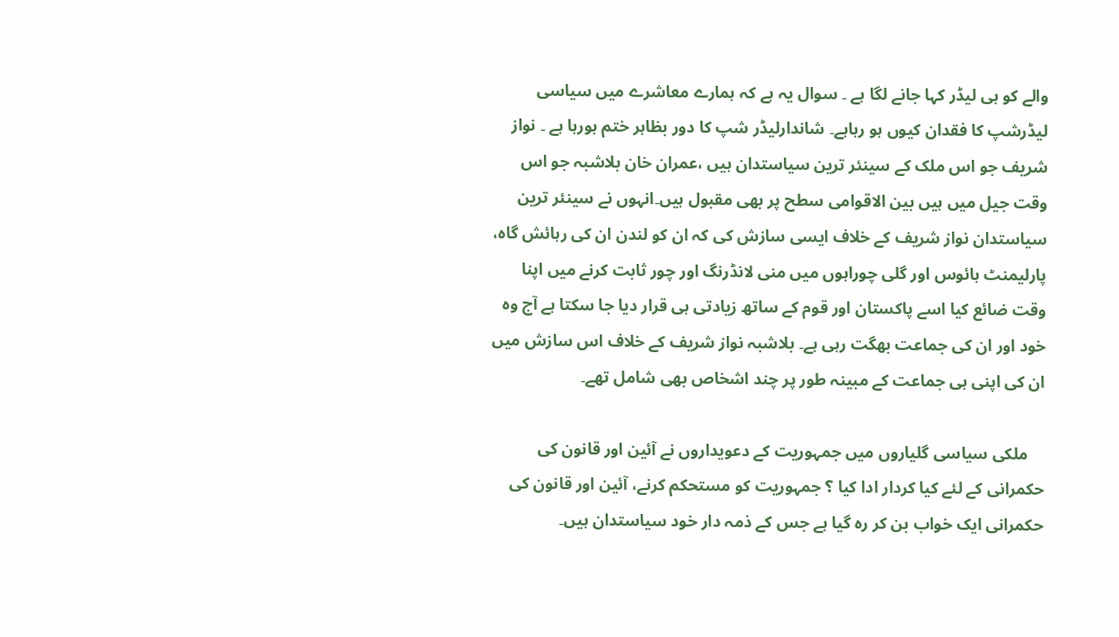والے کو ہی لیڈر کہا جانے لگا ہے ۔ سوال یہ ہے کہ ہمارے معاشرے میں سیاسی لیڈرشپ کا فقدان کیوں ہو رہاہے۔ شاندارلیڈر شپ کا دور بظاہر ختم ہورہا ہے ۔ نواز شریف جو اس ملک کے سینئر ترین سیاستدان ہیں ،عمران خان بلاشبہ جو اس وقت جیل میں ہیں بین الاقوامی سطح پر بھی مقبول ہیں۔انہوں نے سینئر ترین سیاستدان نواز شریف کے خلاف ایسی سازش کی کہ ان کو لندن ان کی رہائش گاہ، پارلیمنٹ ہائوس اور گلی چوراہوں میں منی لانڈرنگ اور چور ثابت کرنے میں اپنا وقت ضائع کیا اسے پاکستان اور قوم کے ساتھ زیادتی ہی قرار دیا جا سکتا ہے آج وہ خود اور ان کی جماعت بھگت رہی ہے۔ بلاشبہ نواز شریف کے خلاف اس سازش میں ان کی اپنی ہی جماعت کے مبینہ طور پر چند اشخاص بھی شامل تھے۔

    ملکی سیاسی گلیاروں میں جمہوریت کے دعویداروں نے آئین اور قانون کی حکمرانی کے لئے کیا کردار ادا کیا ؟ جمہوریت کو مستحکم کرنے، آئین اور قانون کی حکمرانی ایک خواب بن کر رہ گیا ہے جس کے ذمہ دار خود سیاستدان ہیں۔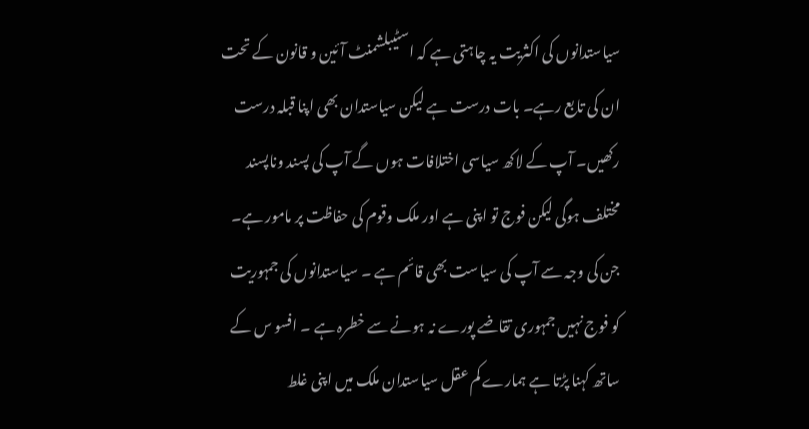سیاستدانوں کی اکثریت یہ چاہتی ہے کہ اسٹیبلشمنٹ آئین و قانون کے تحت ان کی تابع رہے۔ بات درست ہے لیکن سیاستدان بھی اپنا قبلہ درست رکھیں۔ آپ کے لاکھ سیاسی اختلافات ہوں گے آپ کی پسند وناپسند مختلف ہوگی لیکن فوج تو اپنی ہے اور ملک وقوم کی حفاظت پر مامور ہے۔ جن کی وجہ سے آپ کی سیاست بھی قائم ہے ۔ سیاستدانوں کی جمہوریت کو فوج نہیں جمہوری تقاضے پورے نہ ہونے سے خطرہ ہے ۔ افسو س کے ساتھ کہنا پڑتا ہے ہمارے کم عقل سیاستدان ملک میں اپنی غلط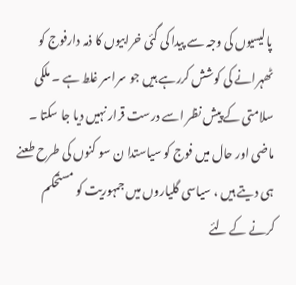پالیسیوں کی وجہ سے پیدا کی گئی خرابیوں کا ذمہ دارفوج کو ٹھہرانے کی کوشش کررہے ہیں جو سراسر غلط ہے ۔ ملکی سلامتی کے پیش نظر اسے درست قرار نہیں دیا جا سکتا ۔ ماضی اور حال میں فوج کو سیاستدا ن سو کنوں کی طرح طعنے ہی دیتے ہیں ، سیاسی گلیاروں میں جمہوریت کو مستحکم کرنے کے لئے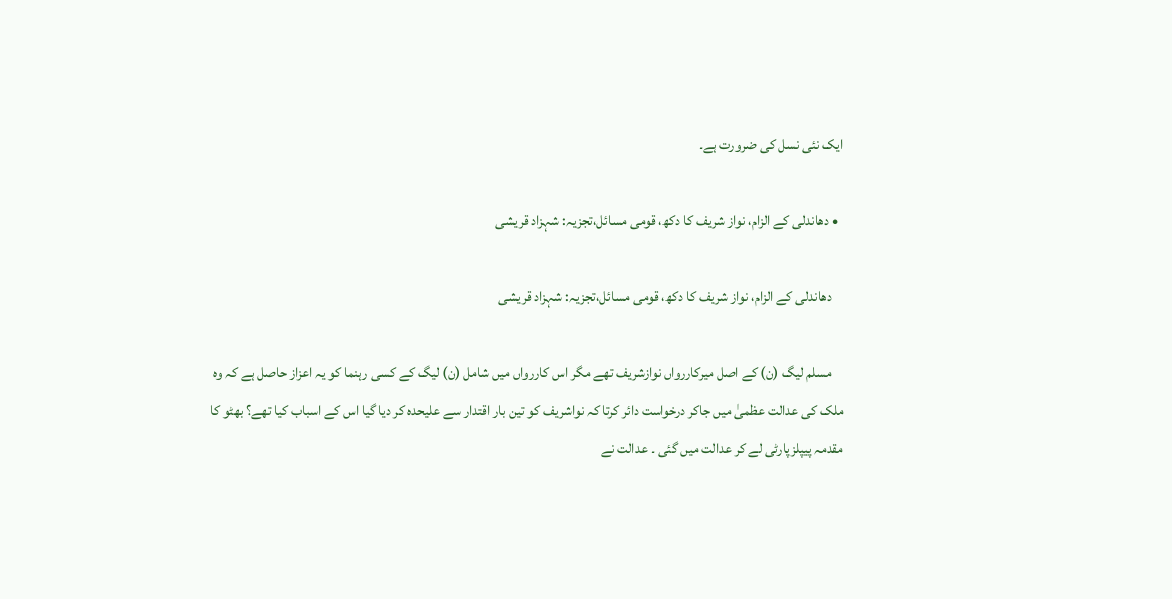ایک نئی نسل کی ضرورت ہے۔

  • دھاندلی کے الزام، نواز شریف کا دکھ، قومی مسائل،تجزیہ: شہزاد قریشی

    دھاندلی کے الزام، نواز شریف کا دکھ، قومی مسائل،تجزیہ: شہزاد قریشی

    مسلم لیگ (ن) کے اصل میرکاررواں نوازشریف تھے مگر اس کاررواں میں شامل (ن) لیگ کے کسی رہنما کو یہ اعزاز حاصل ہے کہ وہ ملک کی عدالت عظمیٰ میں جاکر درخواست دائر کرتا کہ نواشریف کو تین بار اقتدار سے علیحدہ کر دیا گیا اس کے اسباب کیا تھے؟ بھٹو کا مقدمہ پیپلزپارٹی لے کر عدالت میں گئی ۔ عدالت نے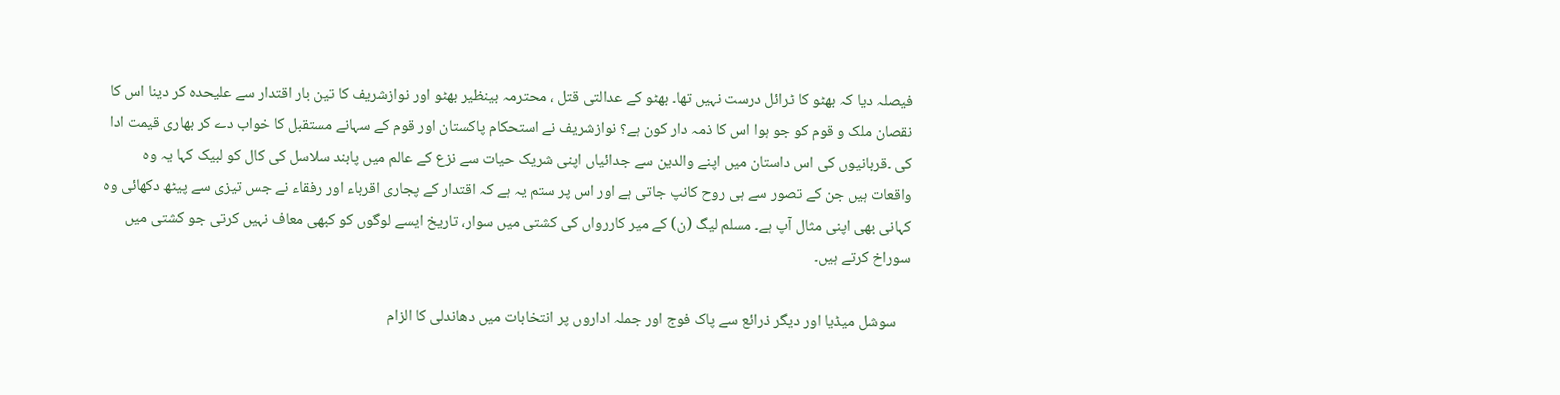فیصلہ دیا کہ بھٹو کا ٹرائل درست نہیں تھا۔ بھٹو کے عدالتی قتل ، محترمہ بینظیر بھٹو اور نوازشریف کا تین بار اقتدار سے علیحدہ کر دینا اس کا نقصان ملک و قوم کو جو ہوا اس کا ذمہ دار کون ہے؟ نوازشریف نے استحکام پاکستان اور قوم کے سہانے مستقبل کا خواب دے کر بھاری قیمت ادا کی ۔قربانیوں کی اس داستان میں اپنے والدین سے جدائیاں اپنی شریک حیات سے نزع کے عالم میں پابند سلاسل کی کال کو لبیک کہا یہ وہ واقعات ہیں جن کے تصور سے ہی روح کانپ جاتی ہے اور اس پر ستم یہ ہے کہ اقتدار کے پجاری اقرباء اور رفقاء نے جس تیزی سے پیٹھ دکھائی وہ کہانی بھی اپنی مثال آپ ہے۔ مسلم لیگ (ن) کے میر کاررواں کی کشتی میں سوار، تاریخ ایسے لوگوں کو کبھی معاف نہیں کرتی جو کشتی میں سوراخ کرتے ہیں۔

    سوشل میڈیا اور دیگر ذرائع سے پاک فوج اور جملہ اداروں پر انتخابات میں دھاندلی کا الزام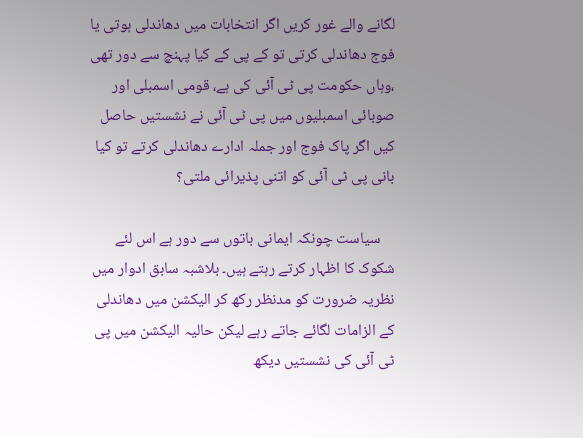لگانے والے غور کریں اگر انتخابات میں دھاندلی ہوتی یا فوج دھاندلی کرتی تو کے پی کے کیا پہنچ سے دور تھی ،وہاں حکومت پی ٹی آئی کی ہے، قومی اسمبلی اور صوبائی اسمبلیوں میں پی ٹی آئی نے نشستیں حاصل کیں اگر پاک فوج اور جملہ ادارے دھاندلی کرتے تو کیا بانی پی ٹی آئی کو اتنی پذیرائی ملتی؟

    سیاست چونکہ ایمانی باتوں سے دور ہے اس لئے شکوک کا اظہار کرتے رہتے ہیں۔ بلاشبہ سابق ادوار میں نظریہ ضرورت کو مدنظر رکھ کر الیکشن میں دھاندلی کے الزامات لگائے جاتے رہے لیکن حالیہ الیکشن میں پی ٹی آئی کی نشستیں دیکھ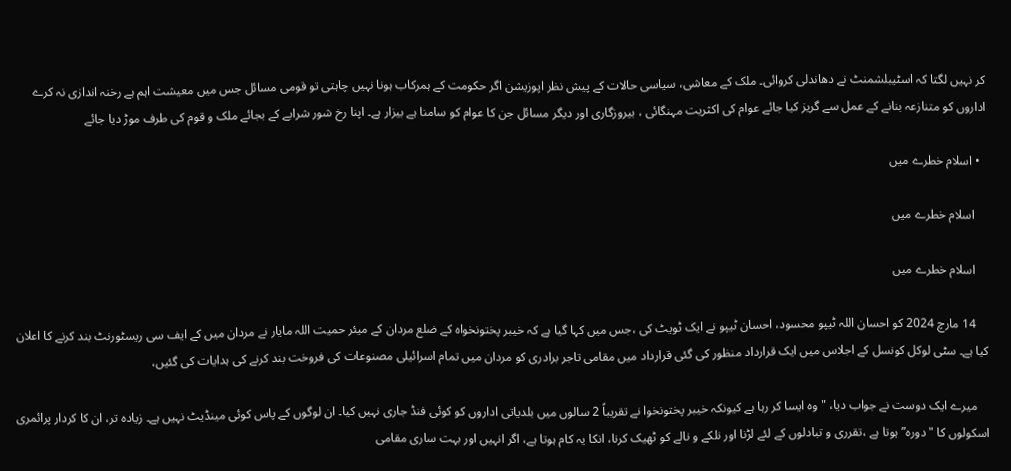کر نہیں لگتا کہ اسٹیبلشمنٹ نے دھاندلی کروائی۔ ملک کے معاشی، سیاسی حالات کے پیش نظر اپوزیشن اگر حکومت کے ہمرکاب ہونا نہیں چاہتی تو قومی مسائل جس میں معیشت اہم ہے رخنہ اندازی نہ کرے اداروں کو متنازعہ بنانے کے عمل سے گریز کیا جائے عوام کی اکثریت مہنگائی ، بیروزگاری اور دیگر مسائل جن کا عوام کو سامنا ہے بیزار ہے۔ اپنا رخ شور شرابے کے بجائے ملک و قوم کی طرف موڑ دیا جائے

  • اسلام خطرے میں

    اسلام خطرے میں

    اسلام خطرے میں

    14 مارچ 2024 کو احسان اللہ ٹیپو محسود، احسان ٹیپو نے ایک ٹویٹ کی ،جس میں کہا گیا ہے کہ خیبر پختونخواہ کے ضلع مردان کے میئر حمیت اللہ مایار نے مردان میں کے ایف سی ریسٹورنٹ بند کرنے کا اعلان کیا ہے۔ سٹی لوکل کونسل کے اجلاس میں ایک قرارداد منظور کی گئی قرارداد میں مقامی تاجر برادری کو مردان میں تمام اسرائیلی مصنوعات کی فروخت بند کرنے کی ہدایات کی گئیں،

    میرے ایک دوست نے جواب دیا، "وہ ایسا کر رہا ہے کیونکہ خیبر پختونخوا نے تقریباً 2 سالوں میں بلدیاتی اداروں کو کوئی فنڈ جاری نہیں کیا۔ ان لوگوں کے پاس کوئی مینڈیٹ نہیں ہے۔ زیادہ تر، ان کا کردار پرائمری اسکولوں کا "دورہ”ہوتا ہے ،تقرری و تبادلوں کے لئے لڑنا اور نلکے و نالے کو ٹھیک کرنا، انکا یہ کام ہوتا ہے، اگر انہیں اور بہت ساری مقامی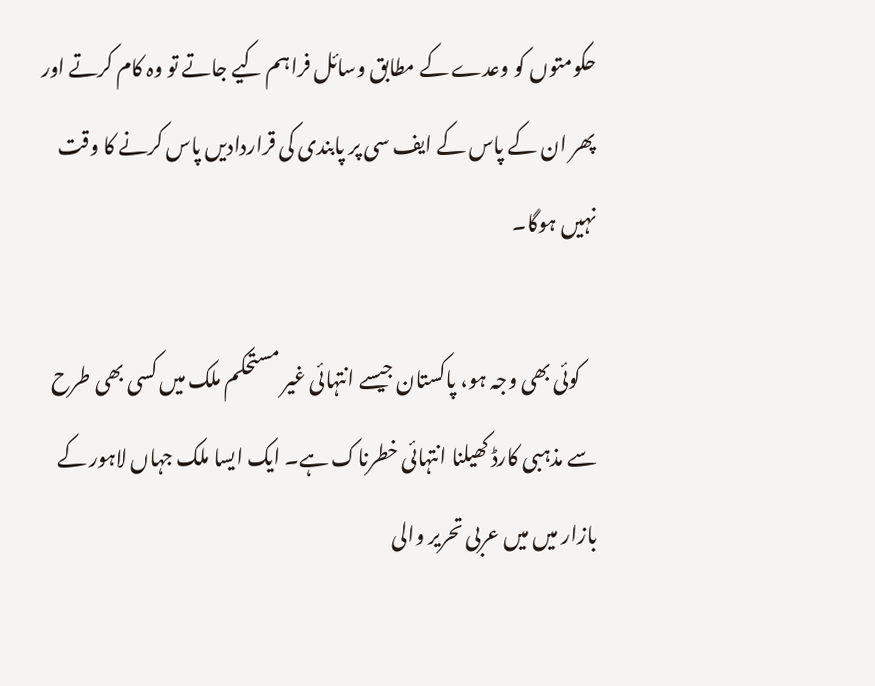حکومتوں کو وعدے کے مطابق وسائل فراہم کیے جاتے تو وہ کام کرتے اور پھر ان کے پاس کے ایف سی پر پابندی کی قراردادیں پاس کرنے کا وقت نہیں ہوگا۔

    کوئی بھی وجہ ہو، پاکستان جیسے انتہائی غیر مستحکم ملک میں کسی بھی طرح سے مذہبی کارڈ کھیلنا انتہائی خطرناک ہے۔ ایک ایسا ملک جہاں لاہور کے بازار میں میں عربی تحریر والی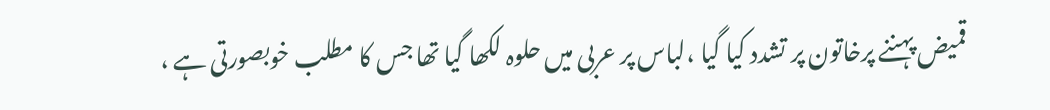قمیض پہننے پرخاتون پر تشدد کیا گیا ،لباس پر عربی میں حلوہ لکھا گیا تھا جس کا مطلب خوبصورتی ہے ،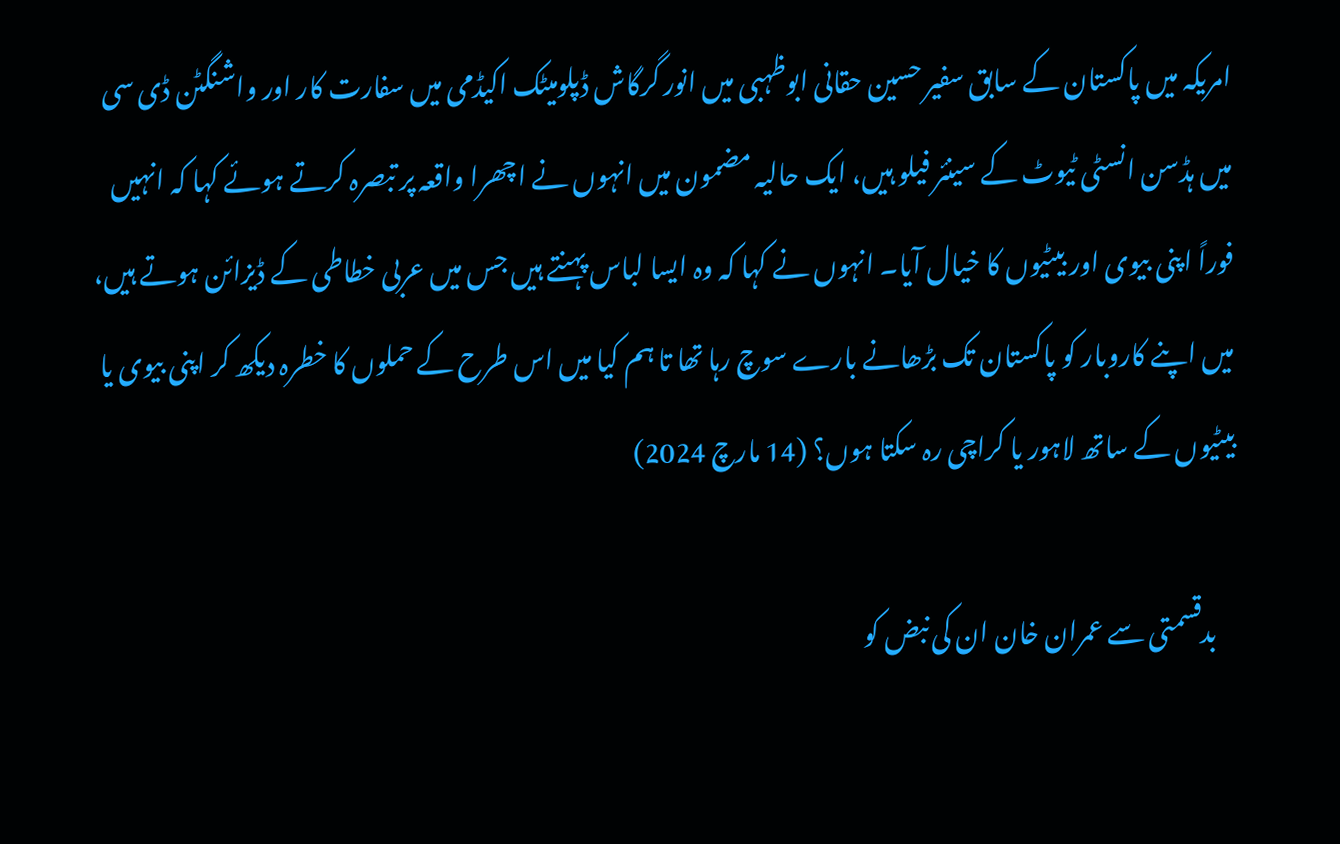امریکہ میں پاکستان کے سابق سفیر حسین حقانی ابوظہبی میں انور گرگاش ڈپلومیٹک اکیڈمی میں سفارت کار اور واشنگٹن ڈی سی میں ہڈسن انسٹی ٹیوٹ کے سینئر فیلو ہیں، ایک حالیہ مضمون میں انہوں نے اچھرا واقعہ پر تبصرہ کرتے ہوئے کہا کہ انہیں فوراً اپنی بیوی اور بیٹیوں کا خیال آیا۔ انہوں نے کہا کہ وہ ایسا لباس پہنتے ہیں جس میں عربی خطاطی کے ڈیزائن ہوتے ہیں، میں اپنے کاروبار کو پاکستان تک بڑھانے بارے سوچ رہا تھا تا ہم کیا میں اس طرح کے حملوں کا خطرہ دیکھ کر اپنی بیوی یا بیٹیوں کے ساتھ لاہور یا کراچی رہ سکتا ہوں؟ (14 مارچ 2024)

    بدقسمتی سے عمران خان ان کی نبض کو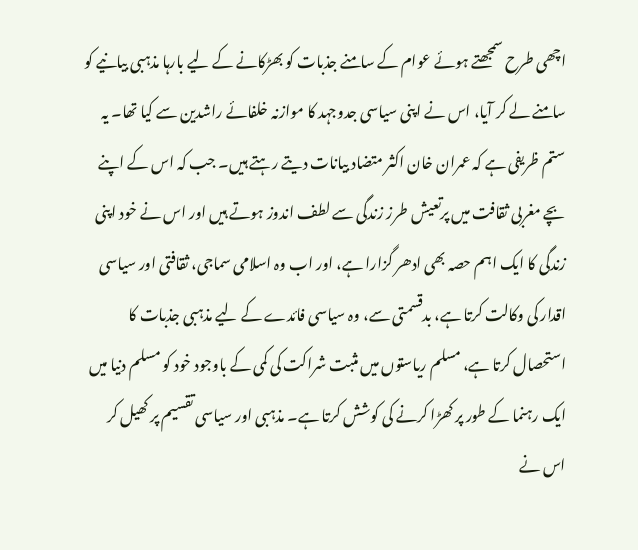اچھی طرح سمجھتے ہوئے عوام کے سامنے جذبات کو بھڑکانے کے لیے بارہا مذہبی بیانیے کو سامنے لے کر آیا، اس نے اپنی سیاسی جدوجہد کا موازنہ خلفائے راشدین سے کیا تھا۔ یہ ستم ظریفی ہے کہ عمران خان اکثر متضاد بیانات دیتے رہتے ہیں۔ جب کہ اس کے اپنے بچے مغربی ثقافت میں پرتعیش طرز زندگی سے لطف اندوز ہوتے ہیں اور اس نے خود اپنی زندگی کا ایک اہم حصہ بھی ادھر گزارا ہے، اور اب وہ اسلامی سماجی، ثقافتی اور سیاسی اقدار کی وکالت کرتا ہے، بدقسمتی سے، وہ سیاسی فائدے کے لیے مذہبی جذبات کا استحصال کرتا ہے، مسلم ریاستوں میں مثبت شراکت کی کمی کے باوجود خود کو مسلم دنیا میں ایک رہنما کے طور پر کھڑا کرنے کی کوشش کرتا ہے۔ مذہبی اور سیاسی تقسیم پر کھیل کر اس نے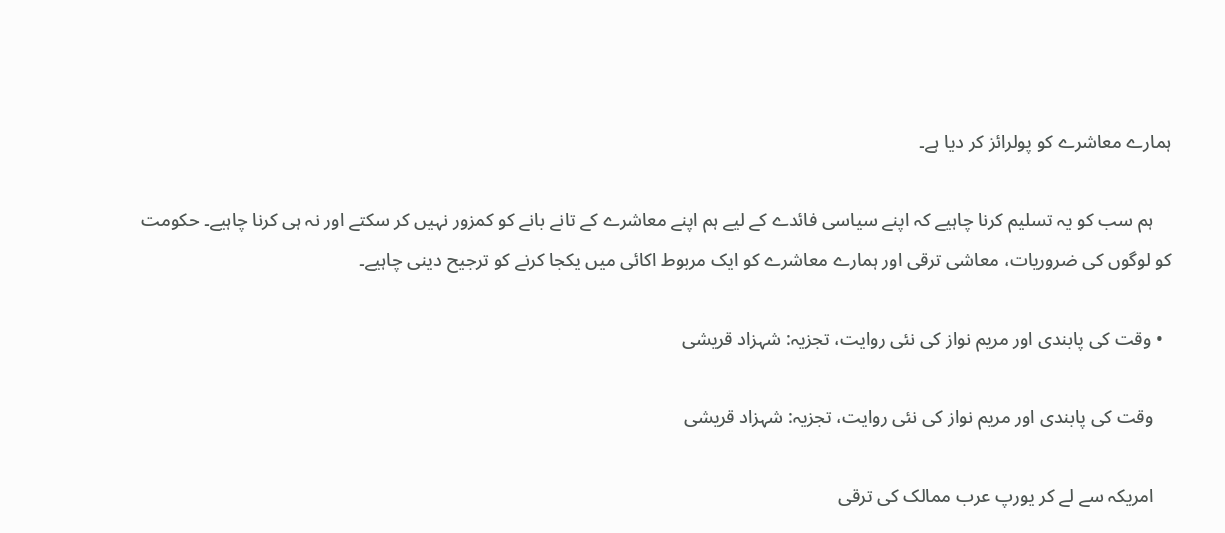ہمارے معاشرے کو پولرائز کر دیا ہے۔

    ہم سب کو یہ تسلیم کرنا چاہیے کہ اپنے سیاسی فائدے کے لیے ہم اپنے معاشرے کے تانے بانے کو کمزور نہیں کر سکتے اور نہ ہی کرنا چاہیے۔ حکومت کو لوگوں کی ضروریات، معاشی ترقی اور ہمارے معاشرے کو ایک مربوط اکائی میں یکجا کرنے کو ترجیح دینی چاہیے۔

  • وقت کی پابندی اور مریم نواز کی نئی روایت، تجزیہ: شہزاد قریشی

    وقت کی پابندی اور مریم نواز کی نئی روایت، تجزیہ: شہزاد قریشی

    امریکہ سے لے کر یورپ عرب ممالک کی ترقی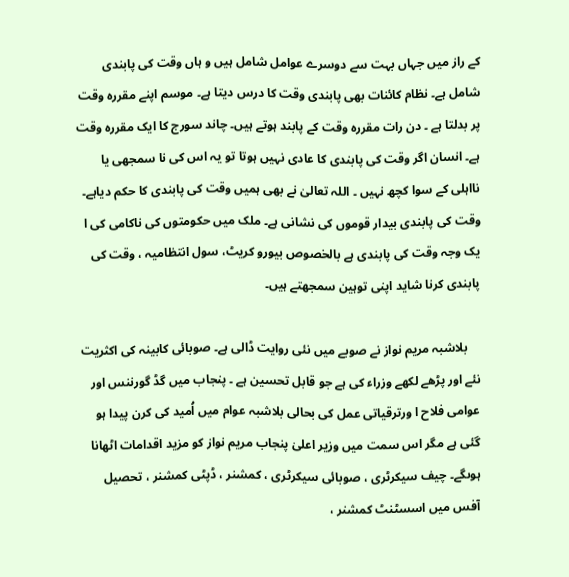کے راز میں جہاں بہت سے دوسرے عوامل شامل ہیں و ہاں وقت کی پابندی شامل ہے۔ نظام کائنات بھی پابندی وقت کا درس دیتا ہے۔ موسم اپنے مقررہ وقت پر بدلتا ہے ۔ دن رات مقررہ وقت کے پابند ہوتے ہیں۔ چاند سورج کا ایک مقررہ وقت ہے۔ انسان اگر وقت کی پابندی کا عادی نہیں ہوتا تو یہ اس کی نا سمجھی یا نااہلی کے سوا کچھ نہیں ۔ اللہ تعالیٰ نے بھی ہمیں وقت کی پابندی کا حکم دیاہے۔ وقت کی پابندی بیدار قوموں کی نشانی ہے۔ ملک میں حکومتوں کی ناکامی کی ا یک وجہ وقت کی پابندی ہے بالخصوص بیورو کریٹ، سول انتظامیہ ، وقت کی پابندی کرنا شاید اپنی توہین سمجھتے ہیں۔

    بلاشبہ مریم نواز نے صوبے میں نئی روایت ڈالی ہے۔ صوبائی کابینہ کی اکثریت نئے اور پڑھے لکھے وزراء کی ہے جو قابل تحسین ہے ۔ پنجاب میں گڈ گورننس اور عوامی فلاح ا ورترقیاتی عمل کی بحالی بلاشبہ عوام میں اُمید کی کرن پیدا ہو گئی ہے مگر اس سمت میں وزیر اعلیٰ پنجاب مریم نواز کو مزید اقدامات اٹھانا ہوںگے۔ چیف سیکرٹری ، صوبائی سیکرٹری ، کمشنر ، ڈپٹی کمشنر ، تحصیل آفس میں اسسٹنٹ کمشنر ،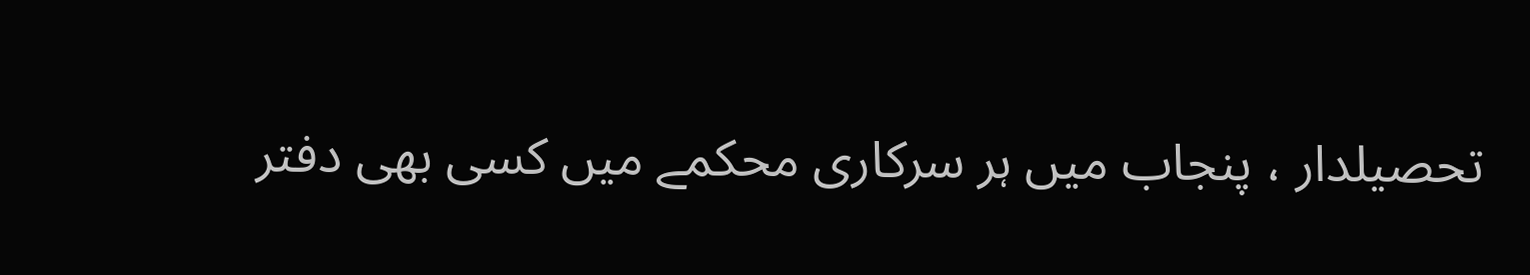تحصیلدار ، پنجاب میں ہر سرکاری محکمے میں کسی بھی دفتر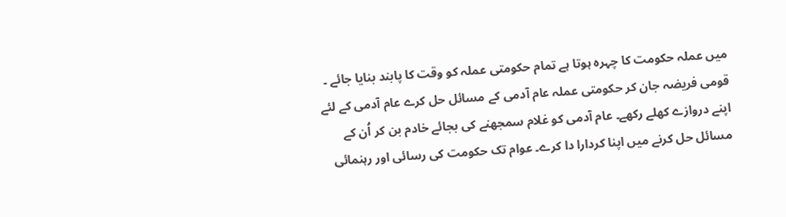میں عملہ حکومت کا چہرہ ہوتا ہے تمام حکومتی عملہ کو وقت کا پابند بنایا جائے ۔ قومی فریضہ جان کر حکومتی عملہ عام آدمی کے مسائل حل کرے عام آدمی کے لئے اپنے دروازے کھلے رکھے۔ عام آدمی کو غلام سمجھنے کی بجائے خادم بن کر اُن کے مسائل حل کرنے میں اپنا کردارا دا کرے۔ عوام تک حکومت کی رسائی اور رہنمائی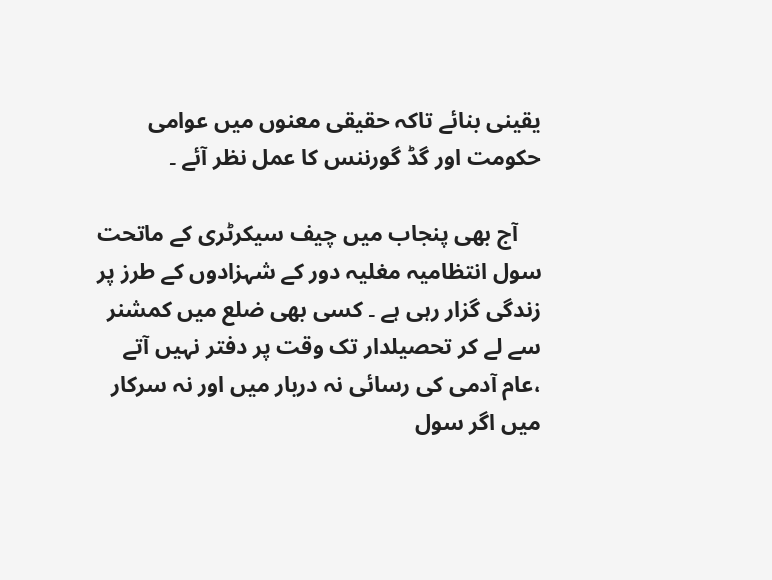یقینی بنائے تاکہ حقیقی معنوں میں عوامی حکومت اور گڈ گورننس کا عمل نظر آئے ۔

    آج بھی پنجاب میں چیف سیکرٹری کے ماتحت سول انتظامیہ مغلیہ دور کے شہزادوں کے طرز پر زندگی گزار رہی ہے ۔ کسی بھی ضلع میں کمشنر سے لے کر تحصیلدار تک وقت پر دفتر نہیں آتے ،عام آدمی کی رسائی نہ دربار میں اور نہ سرکار میں اگر سول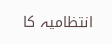انتظامیہ کا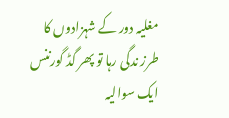مغلیہ دور کے شہزادوں کا طرز ندگی رہا تو پھر گڈ گورننس ایک سوالیہ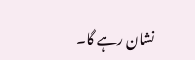نشان رہے گا۔